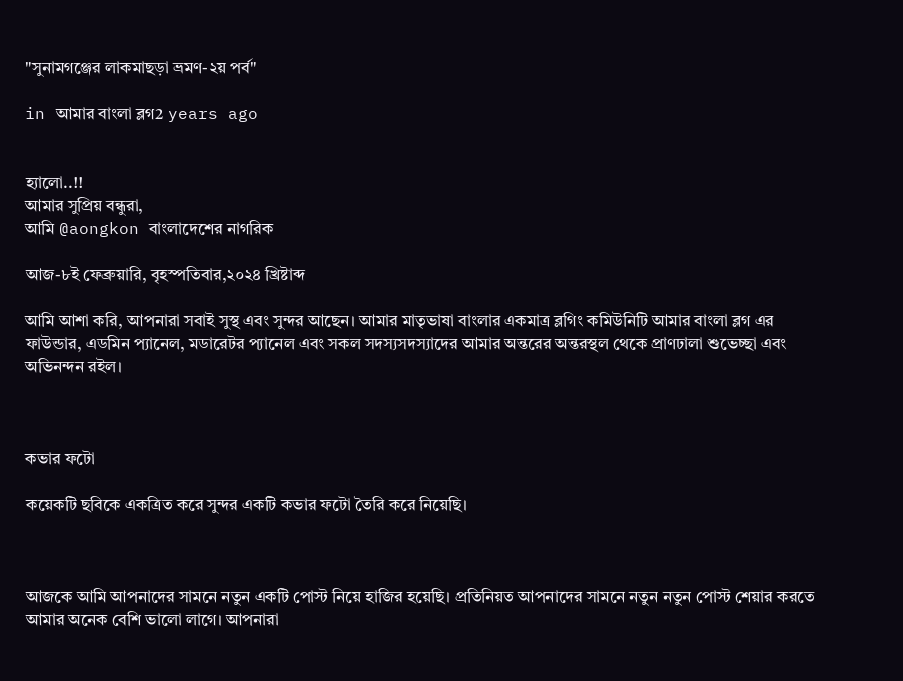"সুনামগঞ্জের লাকমাছড়া ভ্রমণ-২য় পর্ব"

in আমার বাংলা ব্লগ2 years ago


হ্যালো..!!
আমার সুপ্রিয় বন্ধুরা,
আমি @aongkon বাংলাদেশের নাগরিক

আজ-৮ই ফেব্রুয়ারি, বৃহস্পতিবার,২০২৪ খ্রিষ্টাব্দ

আমি আশা করি, আপনারা সবাই সুস্থ এবং সুন্দর আছেন। আমার মাতৃভাষা বাংলার একমাত্র ব্লগিং কমিউনিটি আমার বাংলা ব্লগ এর ফাউন্ডার, এডমিন প্যানেল, মডারেটর প্যানেল এবং সকল সদস্যসদস্যাদের আমার অন্তরের অন্তরস্থল থেকে প্রাণঢালা শুভেচ্ছা এবং অভিনন্দন রইল।



কভার ফটো

কয়েকটি ছবিকে একত্রিত করে সুন্দর একটি কভার ফটো তৈরি করে নিয়েছি।



আজকে আমি আপনাদের সামনে নতুন একটি পোস্ট নিয়ে হাজির হয়েছি। প্রতিনিয়ত আপনাদের সামনে নতুন নতুন পোস্ট শেয়ার করতে আমার অনেক বেশি ভালো লাগে। আপনারা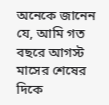অনেকে জানেন যে, আমি গত বছরে আগস্ট মাসের শেষের দিকে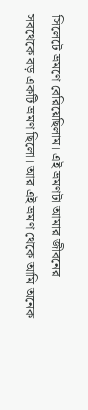সিলেটে ভ্রমণে বেরিয়েছিলাম। এই ভ্রমণটা আমার জীবনের সবথেকে বড় একটি ভ্রমণ ছিলো। আর এই ভ্রমণ থেকে আমি অনেক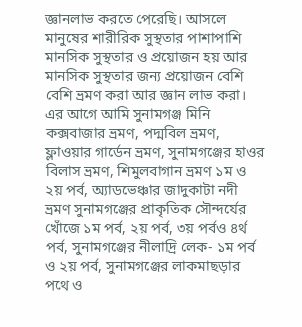জ্ঞানলাভ করতে পেরেছি। আসলে মানুষের শারীরিক সুস্থতার পাশাপাশি মানসিক সুস্থতার ও প্রয়োজন হয় আর মানসিক সুস্থতার জন্য প্রয়োজন বেশি বেশি ভ্রমণ করা আর জ্ঞান লাভ করা। এর আগে আমি সুনামগঞ্জ মিনি কক্সবাজার ভ্রমণ, পদ্মবিল ভ্রমণ, ফ্লাওয়ার গার্ডেন ভ্রমণ, সুনামগঞ্জের হাওর বিলাস ভ্রমণ, শিমুলবাগান ভ্রমণ ১ম ও ২য় পর্ব, অ্যাডভেঞ্চার জাদুকাটা নদী ভ্রমণ সুনামগঞ্জের প্রাকৃতিক সৌন্দর্যের খোঁজে ১ম পর্ব, ২য় পর্ব, ৩য় পর্ব‌ও ৪র্থ পর্ব, সুনামগঞ্জের নীলাদ্রি লেক- ১ম পর্ব ও ২য় পর্ব, সুনামগঞ্জের লাকমাছড়ার পথে ও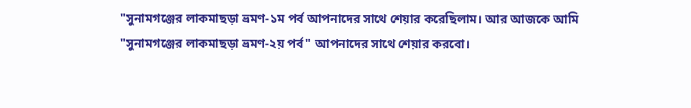"সুনামগঞ্জের লাকমাছড়া ভ্রমণ-১ম পর্ব আপনাদের সাথে শেয়ার করেছিলাম। আর আজকে আমি "সুনামগঞ্জের লাকমাছড়া ভ্রমণ-২য় পর্ব" আপনাদের সাথে শেয়ার করবো।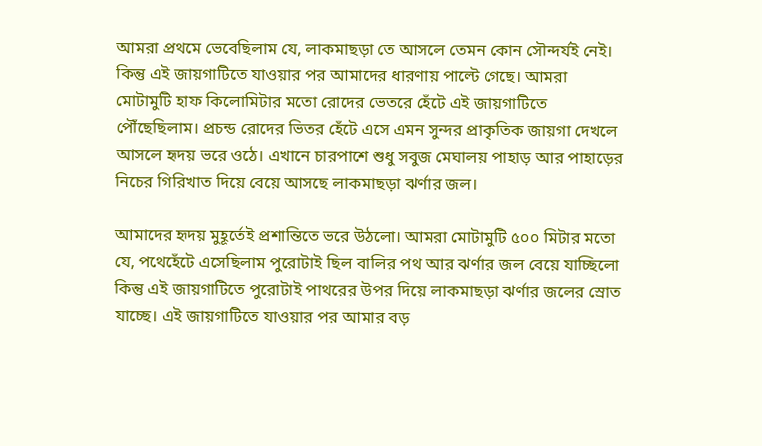আমরা প্রথমে ভেবেছিলাম যে, লাকমাছড়া তে আসলে তেমন কোন সৌন্দর্যই নেই। কিন্তু এই জায়গাটিতে যাওয়ার পর আমাদের ধারণায় পাল্টে গেছে। আমরা মোটামুটি হাফ কিলোমিটার মতো রোদের ভেতরে হেঁটে এই জায়গাটিতে পৌঁছেছিলাম। প্রচন্ড রোদের ভিতর হেঁটে এসে এমন সুন্দর প্রাকৃতিক জায়গা দেখলে আসলে হৃদয় ভরে ওঠে। এখানে চারপাশে শুধু সবুজ মেঘালয় পাহাড় আর পাহাড়ের নিচের গিরিখাত দিয়ে বেয়ে আসছে লাকমাছড়া ঝর্ণার জল।

আমাদের হৃদয় মুহূর্তেই প্রশান্তিতে ভরে উঠলো। আমরা মোটামুটি ৫০০ মিটার মতো যে, পথেহেঁটে এসেছিলাম পুরোটাই ছিল বালির পথ আর ঝর্ণার জল বেয়ে যাচ্ছিলো কিন্তু এই জায়গাটিতে পুরোটাই পাথরের উপর দিয়ে লাকমাছড়া ঝর্ণার জলের স্রোত যাচ্ছে। এই জায়গাটিতে যাওয়ার পর আমার বড়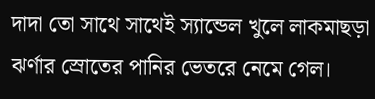দাদা তো সাথে সাথেই স্যান্ডেল খুলে লাকমাছড়া ঝর্ণার স্রোতের পানির ভেতরে নেমে গেল।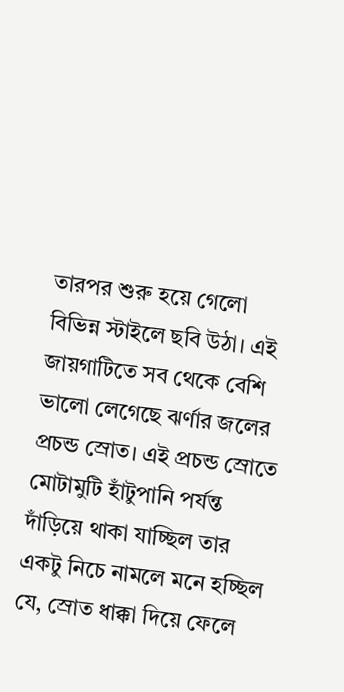তারপর শুরু হয়ে গেলো বিভিন্ন স্টাইলে ছবি উঠা। এই জায়গাটিতে সব থেকে বেশি ভালো লেগেছে ঝর্ণার জলের প্রচন্ড স্রোত। এই প্রচন্ড স্রোতে মোটামুটি হাঁটুপানি পর্যন্ত দাঁড়িয়ে থাকা যাচ্ছিল তার একটু নিচে নামলে মনে হচ্ছিল যে, স্রোত ধাক্কা দিয়ে ফেলে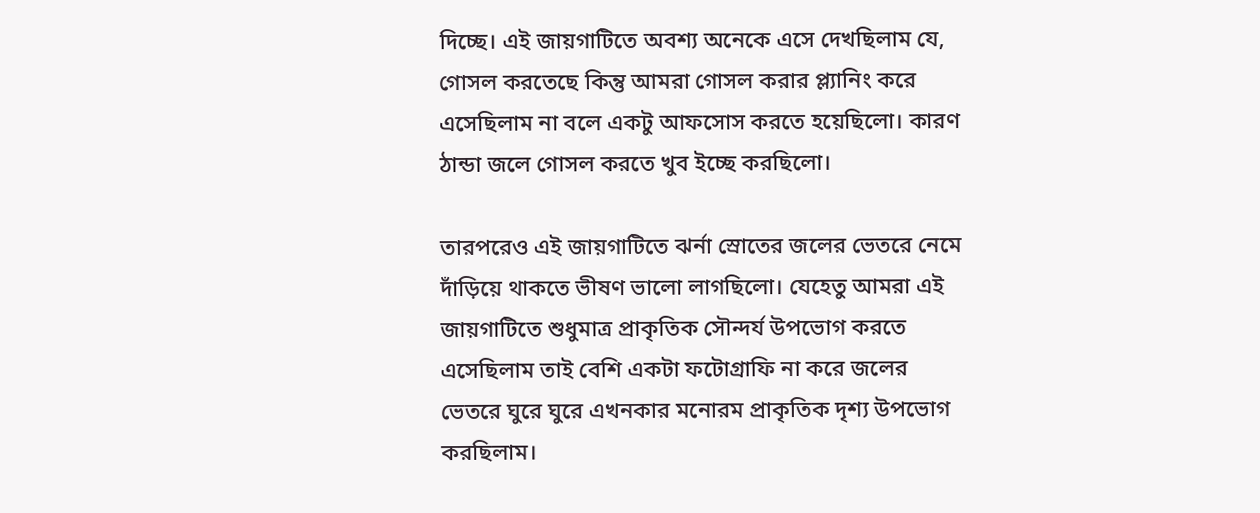দিচ্ছে। এই জায়গাটিতে অবশ্য অনেকে এসে দেখছিলাম যে, গোসল করতেছে কিন্তু আমরা গোসল করার প্ল্যানিং করে এসেছিলাম না বলে একটু আফসোস করতে হয়েছিলো। কারণ ঠান্ডা জলে গোসল করতে খুব ইচ্ছে করছিলো।

তারপরেও এই জায়গাটিতে ঝর্না স্রোতের জলের ভেতরে নেমে দাঁড়িয়ে থাকতে ভীষণ ভালো লাগছিলো। যেহেতু আমরা এই জায়গাটিতে শুধুমাত্র প্রাকৃতিক সৌন্দর্য উপভোগ করতে এসেছিলাম তাই বেশি একটা ফটোগ্রাফি না করে জলের ভেতরে ঘুরে ঘুরে এখনকার মনোরম প্রাকৃতিক দৃশ্য উপভোগ করছিলাম।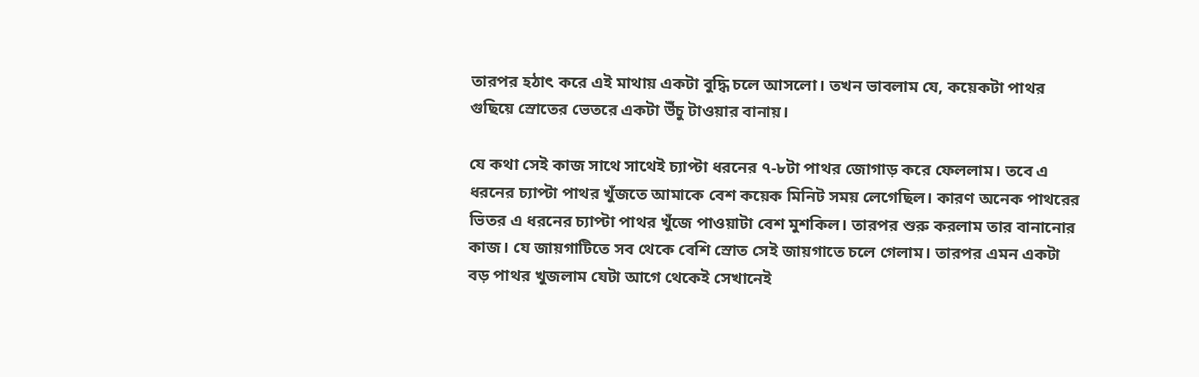তারপর হঠাৎ করে এই মাথায় একটা বুদ্ধি চলে আসলো। তখন ভাবলাম যে, কয়েকটা পাথর গুছিয়ে স্রোতের ভেতরে একটা উঁচু টাওয়ার বানায়।

যে কথা সেই কাজ সাথে সাথেই চ্যাপ্টা ধরনের ৭-৮টা পাথর জোগাড় করে ফেললাম। তবে এ ধরনের চ্যাপ্টা পাথর খুঁজতে আমাকে বেশ কয়েক মিনিট সময় লেগেছিল। কারণ অনেক পাথরের ভিতর এ ধরনের চ্যাপ্টা পাথর খুঁজে পাওয়াটা বেশ মুশকিল। তারপর শুরু করলাম তার বানানোর কাজ। যে জায়গাটিতে সব থেকে বেশি স্রোত সেই জায়গাতে চলে গেলাম। তারপর এমন একটা বড় পাথর খুজলাম যেটা আগে থেকেই সেখানেই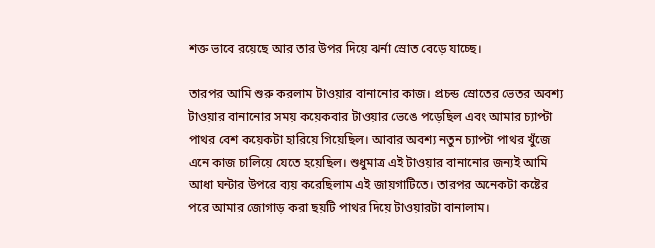শক্ত ভাবে রয়েছে আর তার উপর দিয়ে ঝর্না স্রোত বেড়ে যাচ্ছে।

তারপর আমি শুরু করলাম টাওয়ার বানানোর কাজ। প্রচন্ড স্রোতের ভেতর অবশ্য টাওয়ার বানানোর সময় কয়েকবার টাওয়ার ভেঙে পড়েছিল এবং আমার চ্যাপ্টা পাথর বেশ কয়েকটা হারিয়ে গিয়েছিল। আবার অবশ্য নতুন চ্যাপ্টা পাথর খুঁজে এনে কাজ চালিয়ে যেতে হয়েছিল। শুধুমাত্র এই টাওয়ার বানানোর জন্যই আমি আধা ঘন্টার উপরে ব্যয় করেছিলাম এই জায়গাটিতে। তারপর অনেকটা কষ্টের পরে আমার জোগাড় করা ছয়টি পাথর দিয়ে টাওয়ারটা বানালাম।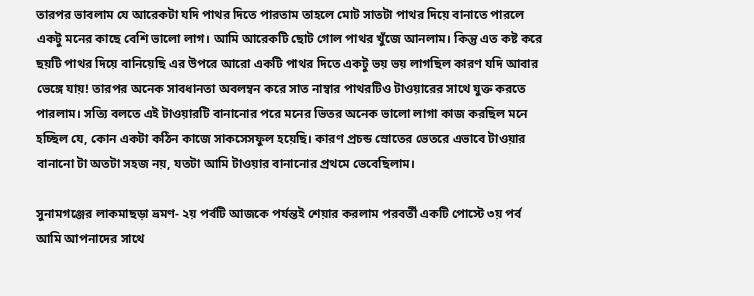তারপর ভাবলাম যে আরেকটা যদি পাথর দিতে পারতাম তাহলে মোট সাতটা পাথর দিয়ে বানাতে পারলে একটু মনের কাছে বেশি ভালো লাগ। আমি আরেকটি ছোট গোল পাথর খুঁজে আনলাম। কিন্তু এত কষ্ট করে ছয়টি পাথর দিয়ে বানিয়েছি এর উপরে আরো একটি পাথর দিতে একটু ভয় ভয় লাগছিল কারণ যদি আবার ভেঙ্গে যায়! তারপর অনেক সাবধানতা অবলম্বন করে সাত নাম্বার পাথরটিও টাওয়ারের সাথে যুক্ত করতে পারলাম। সত্যি বলতে এই টাওয়ারটি বানানোর পরে মনের ভিতর অনেক ভালো লাগা কাজ করছিল মনে হচ্ছিল যে, কোন একটা কঠিন কাজে সাকসেসফুল হয়েছি। কারণ প্রচন্ড স্রোতের ভেতরে এভাবে টাওয়ার বানানো টা অতটা সহজ নয়, যতটা আমি টাওয়ার বানানোর প্রথমে ভেবেছিলাম।

সুনামগঞ্জের লাকমাছড়া ভ্রমণ- ২য় পর্বটি আজকে পর্যন্তই শেয়ার করলাম পরবর্তী একটি পোস্টে ৩য় পর্ব আমি আপনাদের সাথে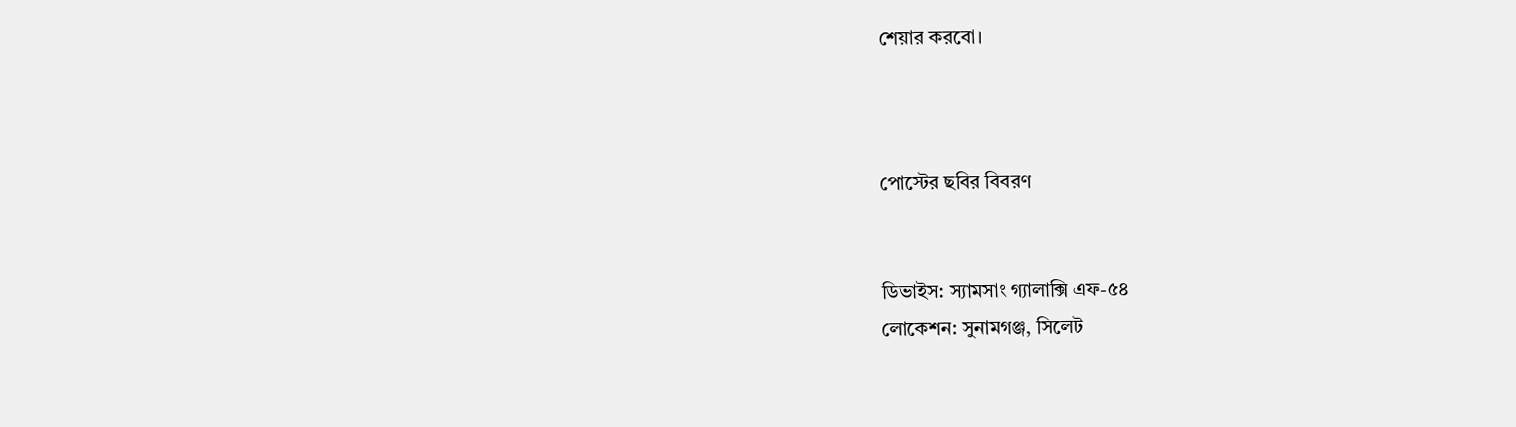শেয়ার করবো।



পোস্টের ছবির বিবরণ


ডিভাইস: স্যামসাং গ্যালাক্সি এফ-৫৪
লোকেশন: সুনামগঞ্জ, সিলেট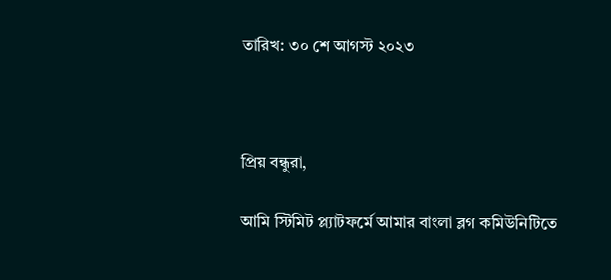তারিখ: ৩০ শে আগস্ট ২০২৩



প্রিয় বন্ধুরা,

আমি স্টিমিট প্ল্যাটফর্মে আমার বাংলা ব্লগ কমিউনিটিতে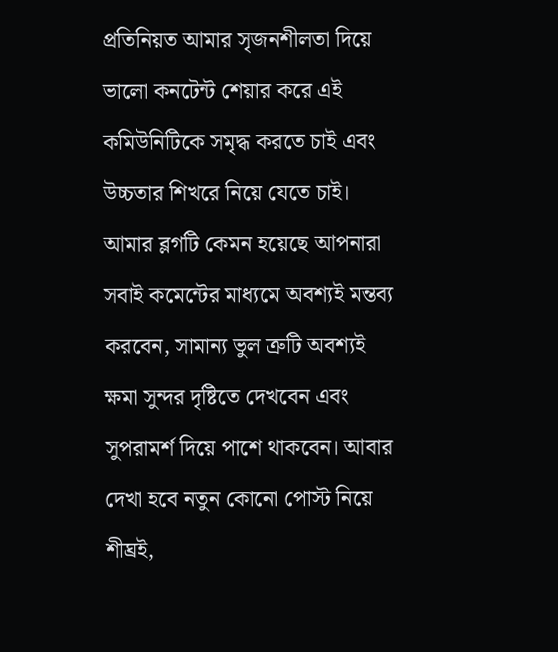প্রতিনিয়ত আমার সৃজনশীলতা দিয়ে ভালো কনটেন্ট শেয়ার করে এই কমিউনিটিকে সমৃদ্ধ করতে চাই এবং উচ্চতার শিখরে নিয়ে যেতে চাই। আমার ব্লগটি কেমন হয়েছে আপনারা সবাই কমেন্টের মাধ্যমে অবশ্যই মন্তব্য করবেন, সামান্য ভুল ত্রুটি অবশ্যই ক্ষমা সুন্দর দৃষ্টিতে দেখবেন এবং সুপরামর্শ দিয়ে পাশে থাকবেন। আবার দেখা হবে নতুন কোনো পোস্ট নিয়ে শীঘ্রই,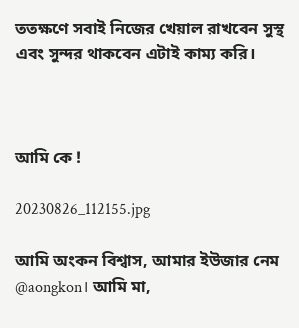ততক্ষণে সবাই নিজের খেয়াল রাখবেন সুস্থ এবং সুন্দর থাকবেন এটাই কাম্য করি।



আমি কে !

20230826_112155.jpg

আমি অংকন বিশ্বাস, আমার ইউজার নেম @aongkon। আমি মা,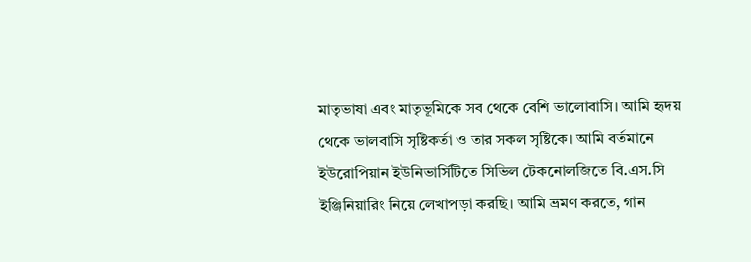মাতৃভাষা এবং মাতৃভূমিকে সব থেকে বেশি ভালোবাসি। আমি হৃদয় থেকে ভালবাসি সৃষ্টিকর্তা ও তার সকল সৃষ্টিকে। আমি বর্তমানে ইউরোপিয়ান ইউনিভার্সিটিতে সিভিল টেকনোলজিতে বি.এস.সি ইঞ্জিনিয়ারিং নিয়ে লেখাপড়া করছি। আমি ভ্রমণ করতে, গান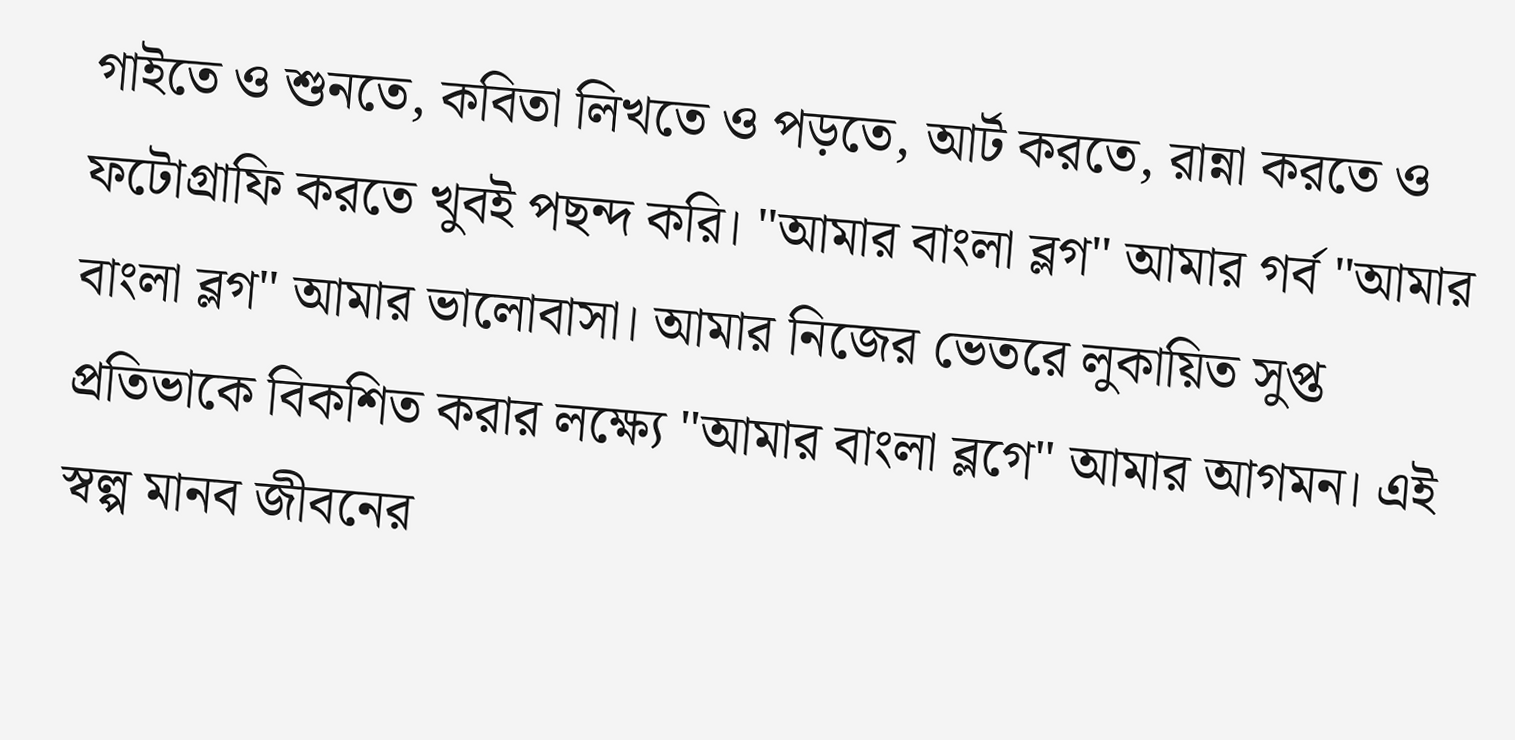গাইতে ও শুনতে, কবিতা লিখতে ও পড়তে, আর্ট করতে, রান্না করতে ও ফটোগ্রাফি করতে খুবই পছন্দ করি। "আমার বাংলা ব্লগ" আমার গর্ব "আমার বাংলা ব্লগ" আমার ভালোবাসা। আমার নিজের ভেতরে লুকায়িত সুপ্ত প্রতিভাকে বিকশিত করার লক্ষ্যে "আমার বাংলা ব্লগে" আমার আগমন। এই স্বল্প মানব জীবনের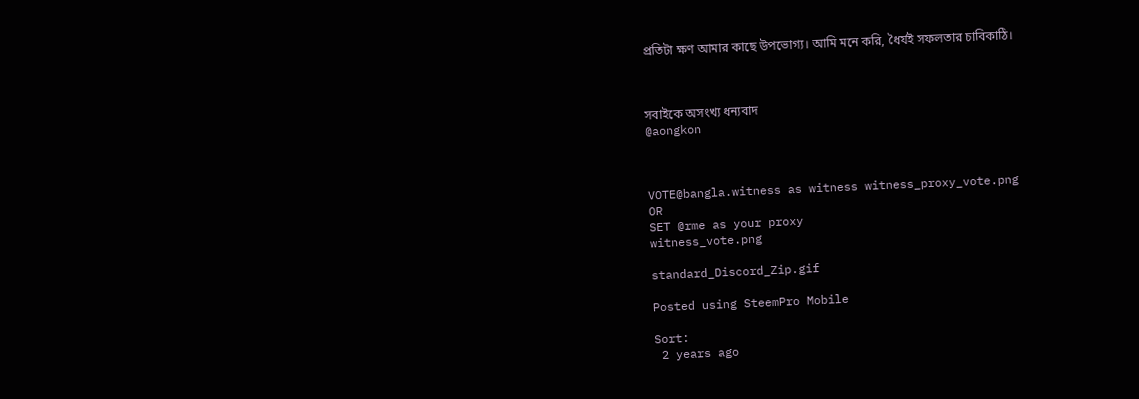প্রতিটা ক্ষণ আমার কাছে উপভোগ্য। আমি মনে করি, ধৈর্যই সফলতার চাবিকাঠি।



সবাইকে অসংখ্য ধন্যবাদ
@aongkon



VOTE@bangla.witness as witness witness_proxy_vote.png
OR
SET @rme as your proxy
witness_vote.png

standard_Discord_Zip.gif

Posted using SteemPro Mobile

Sort:
 2 years ago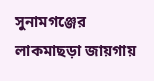সুনামগঞ্জের লাকমাছড়া জায়গায়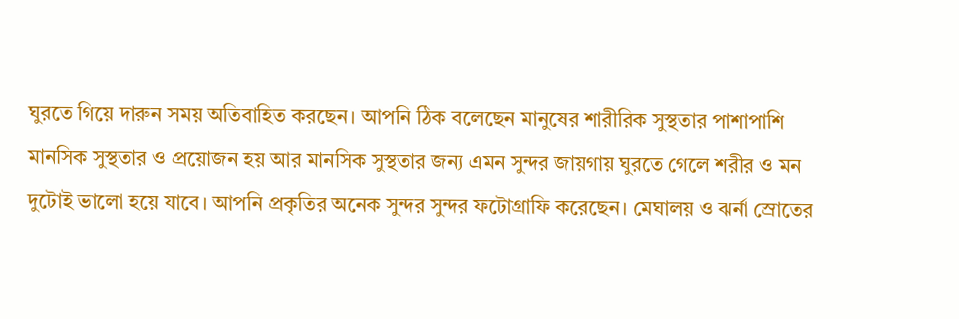ঘুরতে গিয়ে দারুন সময় অতিবাহিত করছেন। আপনি ঠিক বলেছেন মানুষের শারীরিক সুস্থতার পাশাপাশি মানসিক সুস্থতার ও প্রয়োজন হয় আর মানসিক সুস্থতার জন্য এমন সুন্দর জায়গায় ঘুরতে গেলে শরীর ও মন দুটোই ভালো হয়ে যাবে। আপনি প্রকৃতির অনেক সুন্দর সুন্দর ফটোগ্রাফি করেছেন। মেঘালয় ও ঝর্না স্রোতের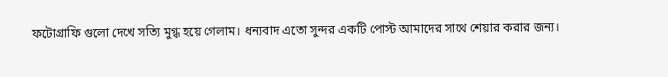ফটোগ্রাফি গুলো দেখে সত্যি মুগ্ধ হয়ে গেলাম। ধন্যবাদ এতো সুন্দর একটি পোস্ট আমাদের সাথে শেয়ার করার জন্য।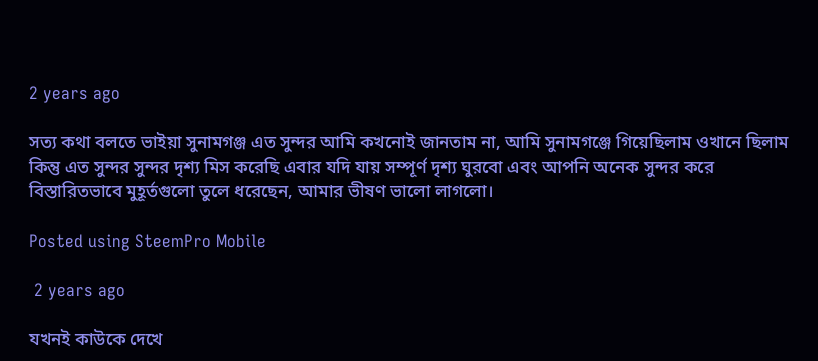2 years ago

সত্য কথা বলতে ভাইয়া সুনামগঞ্জ এত সুন্দর আমি কখনোই জানতাম না, আমি সুনামগঞ্জে গিয়েছিলাম ওখানে ছিলাম কিন্তু এত সুন্দর সুন্দর দৃশ্য মিস করেছি এবার যদি যায় সম্পূর্ণ দৃশ্য ঘুরবো এবং আপনি অনেক সুন্দর করে বিস্তারিতভাবে মুহূর্তগুলো তুলে ধরেছেন, আমার ভীষণ ভালো লাগলো।

Posted using SteemPro Mobile

 2 years ago

যখনই কাউকে দেখে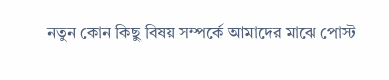নতুন কোন কিছু বিষয় সম্পর্কে আমাদের মাঝে পোস্ট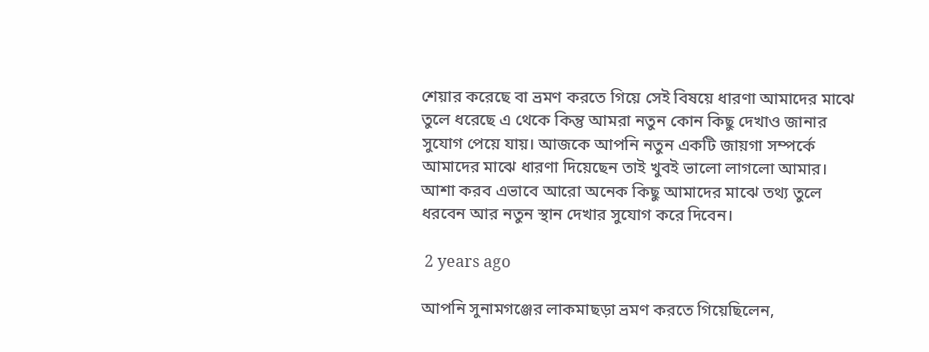শেয়ার করেছে বা ভ্রমণ করতে গিয়ে সেই বিষয়ে ধারণা আমাদের মাঝে তুলে ধরেছে এ থেকে কিন্তু আমরা নতুন কোন কিছু দেখাও জানার সুযোগ পেয়ে যায়। আজকে আপনি নতুন একটি জায়গা সম্পর্কে আমাদের মাঝে ধারণা দিয়েছেন তাই খুবই ভালো লাগলো আমার। আশা করব এভাবে আরো অনেক কিছু আমাদের মাঝে তথ্য তুলে ধরবেন আর নতুন স্থান দেখার সুযোগ করে দিবেন।

 2 years ago

আপনি সুনামগঞ্জের লাকমাছড়া ভ্রমণ করতে গিয়েছিলেন,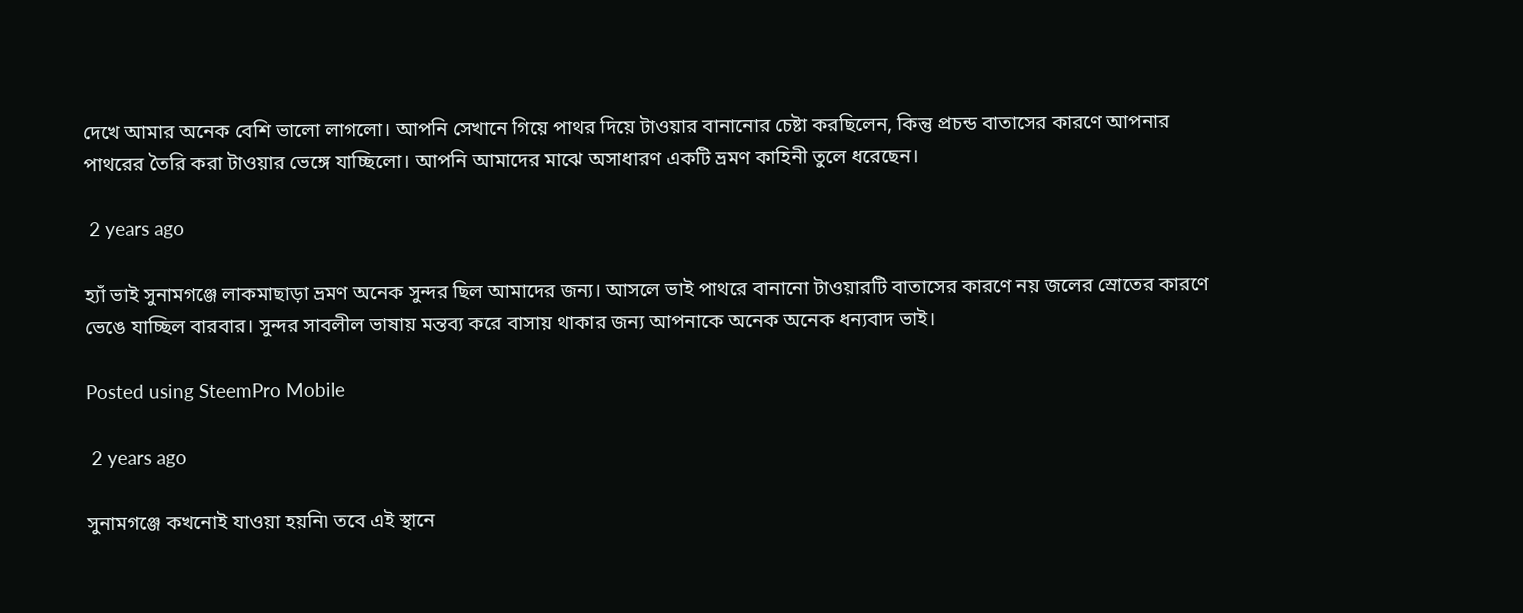দেখে আমার অনেক বেশি ভালো লাগলো। আপনি সেখানে গিয়ে পাথর দিয়ে টাওয়ার বানানোর চেষ্টা করছিলেন, কিন্তু প্রচন্ড বাতাসের কারণে আপনার পাথরের তৈরি করা টাওয়ার ভেঙ্গে যাচ্ছিলো। আপনি আমাদের মাঝে অসাধারণ একটি ভ্রমণ কাহিনী তুলে ধরেছেন।

 2 years ago

হ্যাঁ ভাই সুনামগঞ্জে লাকমাছাড়া ভ্রমণ অনেক সুন্দর ছিল আমাদের জন্য। আসলে ভাই পাথরে বানানো টাওয়ারটি বাতাসের কারণে নয় জলের স্রোতের কারণে ভেঙে যাচ্ছিল বারবার। সুন্দর সাবলীল ভাষায় মন্তব্য করে বাসায় থাকার জন্য আপনাকে অনেক অনেক ধন্যবাদ ভাই।

Posted using SteemPro Mobile

 2 years ago

সুনামগঞ্জে কখনোই যাওয়া হয়নি৷ তবে এই স্থানে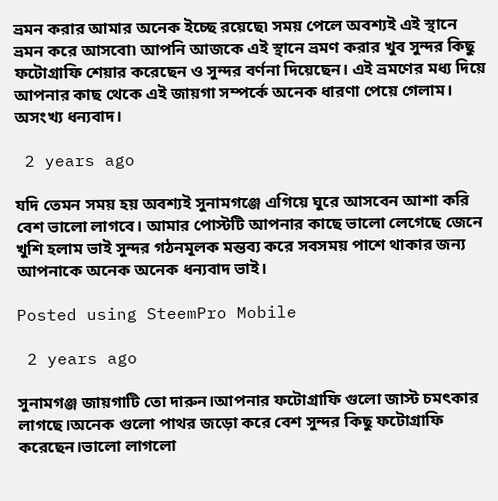ভ্রমন করার আমার অনেক ইচ্ছে রয়েছে৷ সময় পেলে অবশ্যই এই স্থানে ভ্রমন করে আসবো৷ আপনি আজকে এই স্থানে ভ্রমণ করার খুব সুন্দর কিছু ফটোগ্রাফি শেয়ার করেছেন ও সুন্দর বর্ণনা দিয়েছেন। এই ভ্রমণের মধ্য দিয়ে আপনার কাছ থেকে এই জায়গা সম্পর্কে অনেক ধারণা পেয়ে গেলাম। অসংখ্য ধন্যবাদ।

 2 years ago

যদি তেমন সময় হয় অবশ্যই সুনামগঞ্জে এগিয়ে ঘুরে আসবেন আশা করি বেশ ভালো লাগবে। আমার পোস্টটি আপনার কাছে ভালো লেগেছে জেনে খুশি হলাম ভাই সুন্দর গঠনমূলক মন্তব্য করে সবসময় পাশে থাকার জন্য আপনাকে অনেক অনেক ধন্যবাদ ভাই।

Posted using SteemPro Mobile

 2 years ago

সুনামগঞ্জ জায়গাটি তো দারুন।আপনার ফটোগ্রাফি গুলো জাস্ট চমৎকার লাগছে।অনেক গুলো পাথর জড়ো করে বেশ সুন্দর কিছু ফটোগ্রাফি করেছেন।ভালো লাগলো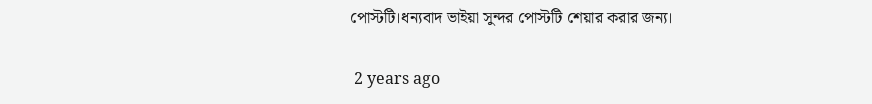পোস্টটি।ধন্যবাদ ভাইয়া সুন্দর পোস্টটি শেয়ার করার জন্য।

 2 years ago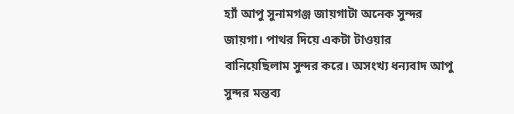হ্যাঁ আপু সুনামগঞ্জ জায়গাটা অনেক সুন্দর জায়গা। পাথর দিয়ে একটা টাওয়ার বানিয়েছিলাম সুন্দর করে। অসংখ্য ধন্যবাদ আপু সুন্দর মন্তব্য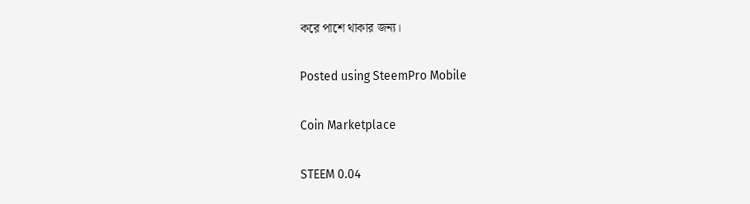করে পাশে থাকার জন্য।

Posted using SteemPro Mobile

Coin Marketplace

STEEM 0.04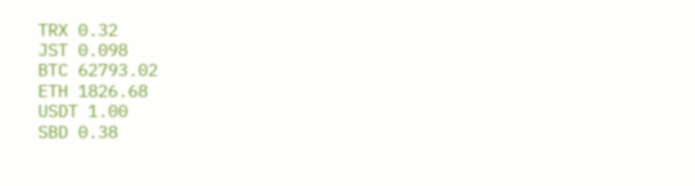TRX 0.32
JST 0.098
BTC 62793.02
ETH 1826.68
USDT 1.00
SBD 0.38